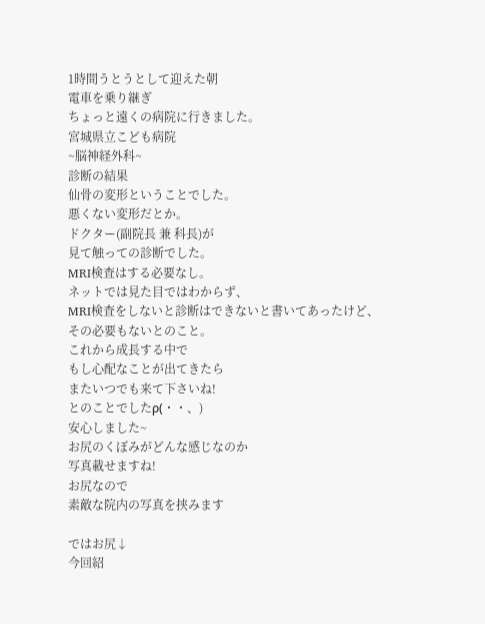1時間うとうとして迎えた朝
電車を乗り継ぎ
ちょっと遠くの病院に行きました。
宮城県立こども病院
~脳神経外科~
診断の結果
仙骨の変形ということでした。
悪くない変形だとか。
ドクター(副院長 兼 科長)が
見て触っての診断でした。
MRI検査はする必要なし。
ネットでは見た目ではわからず、
MRI検査をしないと診断はできないと書いてあったけど、
その必要もないとのこと。
これから成長する中で
もし心配なことが出てきたら
またいつでも来て下さいね!
とのことでしたρ(・・、)
安心しました~
お尻のくぼみがどんな感じなのか
写真載せますね!
お尻なので
素敵な院内の写真を挟みます

ではお尻↓
今回紹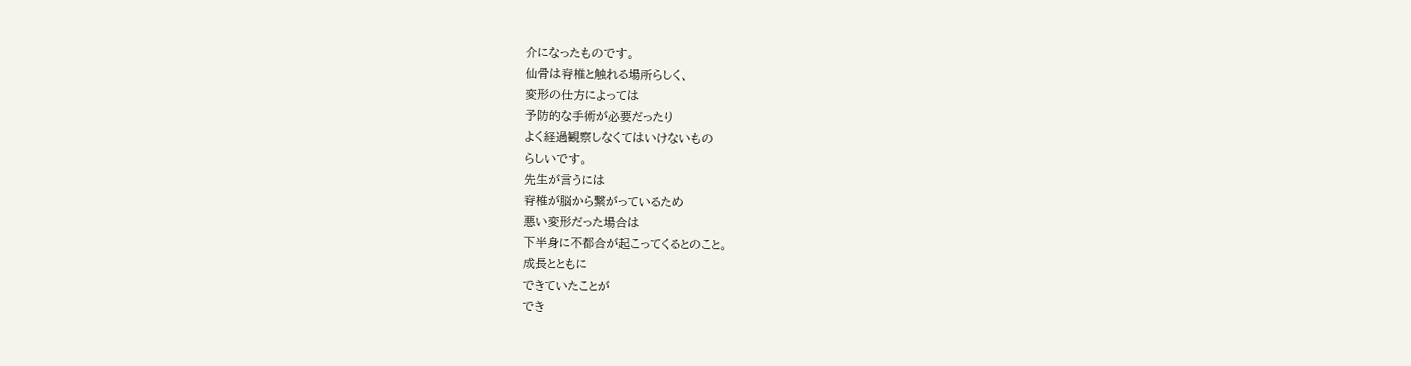介になったものです。
仙骨は脊椎と触れる場所らしく、
変形の仕方によっては
予防的な手術が必要だったり
よく経過観察しなくてはいけないもの
らしいです。
先生が言うには
脊椎が脳から繋がっているため
悪い変形だった場合は
下半身に不都合が起こってくるとのこと。
成長とともに
できていたことが
でき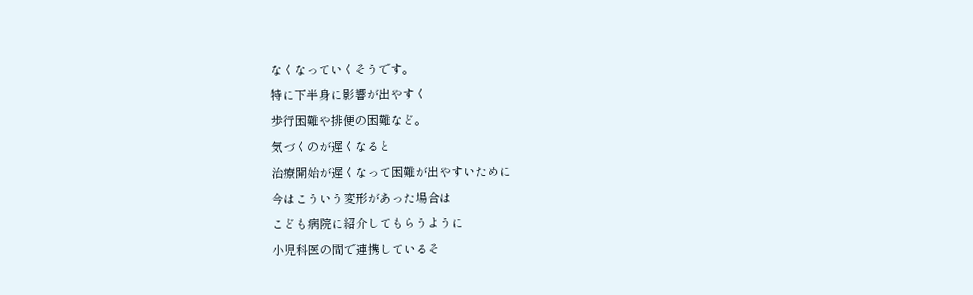なくなっていくそうです。
特に下半身に影響が出やすく
歩行困難や排便の困難など。
気づくのが遅くなると
治療開始が遅くなって困難が出やすいために
今はこういう変形があった場合は
こども病院に紹介してもらうように
小児科医の間で連携しているそ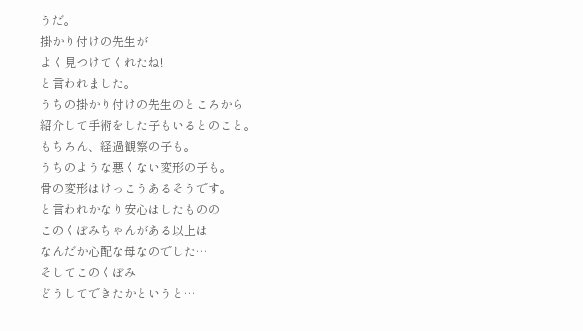うだ。
掛かり付けの先生が
よく見つけてくれたね!
と言われました。
うちの掛かり付けの先生のところから
紹介して手術をした子もいるとのこと。
もちろん、経過観察の子も。
うちのような悪くない変形の子も。
骨の変形はけっこうあるそうです。
と言われかなり安心はしたものの
このくぼみちゃんがある以上は
なんだか心配な母なのでした…
そしてこのくぼみ
どうしてできたかというと…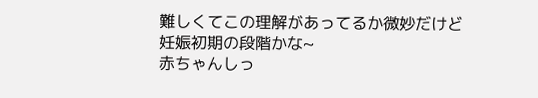難しくてこの理解があってるか微妙だけど
妊娠初期の段階かな~
赤ちゃんしっ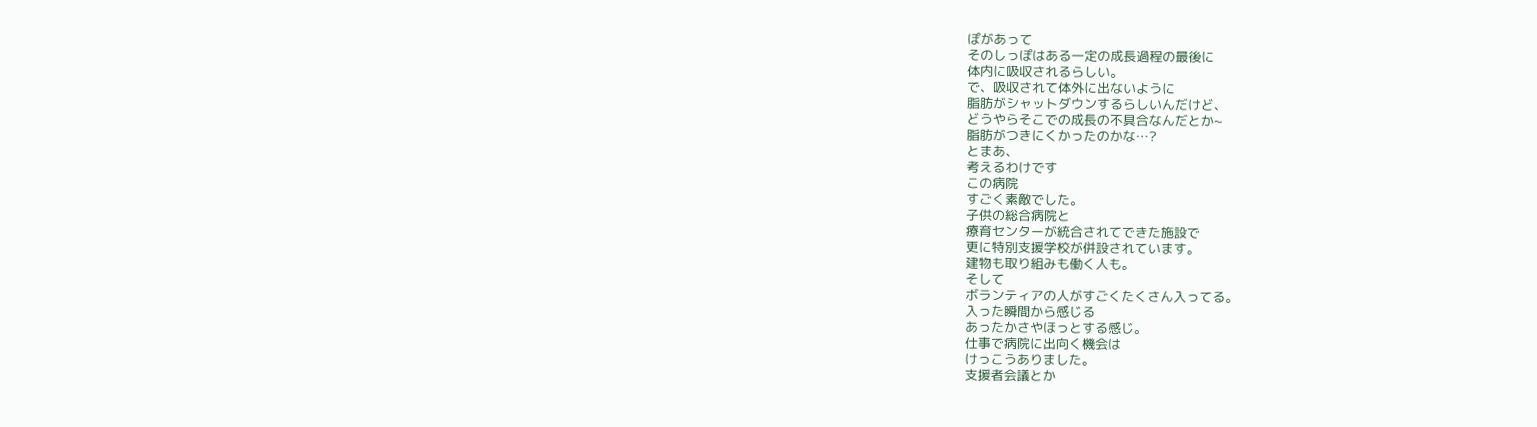ぽがあって
そのしっぽはある一定の成長過程の最後に
体内に吸収されるらしい。
で、吸収されて体外に出ないように
脂肪がシャットダウンするらしいんだけど、
どうやらそこでの成長の不具合なんだとか~
脂肪がつきにくかったのかな…?
とまあ、
考えるわけです
この病院
すごく素敵でした。
子供の総合病院と
療育センターが統合されてできた施設で
更に特別支援学校が併設されています。
建物も取り組みも働く人も。
そして
ボランティアの人がすごくたくさん入ってる。
入った瞬間から感じる
あったかさやほっとする感じ。
仕事で病院に出向く機会は
けっこうありました。
支援者会議とか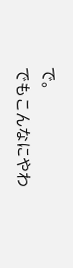で。
でもこんなにやわ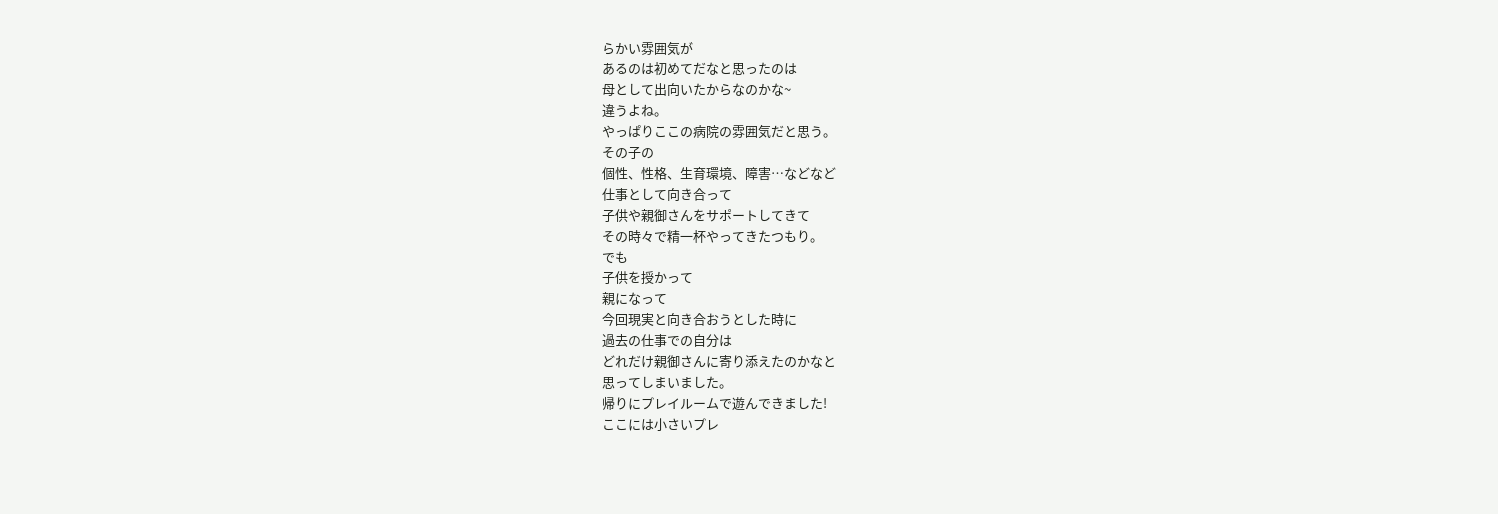らかい雰囲気が
あるのは初めてだなと思ったのは
母として出向いたからなのかな~
違うよね。
やっぱりここの病院の雰囲気だと思う。
その子の
個性、性格、生育環境、障害…などなど
仕事として向き合って
子供や親御さんをサポートしてきて
その時々で精一杯やってきたつもり。
でも
子供を授かって
親になって
今回現実と向き合おうとした時に
過去の仕事での自分は
どれだけ親御さんに寄り添えたのかなと
思ってしまいました。
帰りにプレイルームで遊んできました!
ここには小さいプレ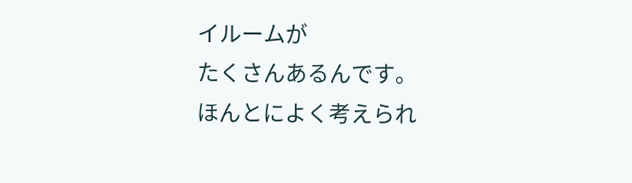イルームが
たくさんあるんです。
ほんとによく考えられ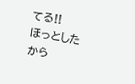てる!!
ほっとしたから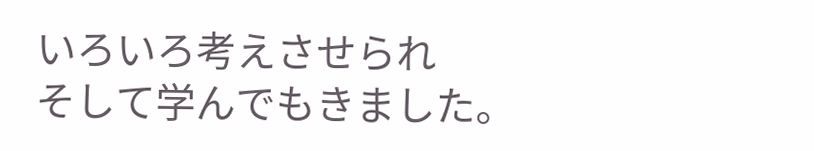いろいろ考えさせられ
そして学んでもきました。